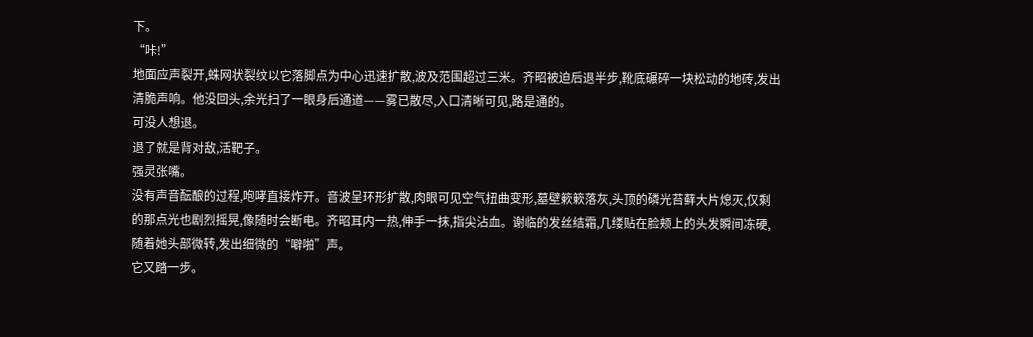下。
“咔!”
地面应声裂开,蛛网状裂纹以它落脚点为中心迅速扩散,波及范围超过三米。齐昭被迫后退半步,靴底碾碎一块松动的地砖,发出清脆声响。他没回头,余光扫了一眼身后通道——雾已散尽,入口清晰可见,路是通的。
可没人想退。
退了就是背对敌,活靶子。
强灵张嘴。
没有声音酝酿的过程,咆哮直接炸开。音波呈环形扩散,肉眼可见空气扭曲变形,墓壁簌簌落灰,头顶的磷光苔藓大片熄灭,仅剩的那点光也剧烈摇晃,像随时会断电。齐昭耳内一热,伸手一抹,指尖沾血。谢临的发丝结霜,几缕贴在脸颊上的头发瞬间冻硬,随着她头部微转,发出细微的“噼啪”声。
它又踏一步。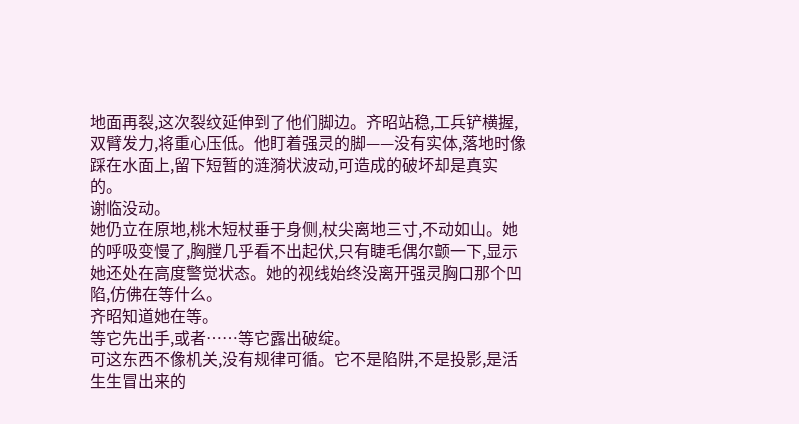地面再裂,这次裂纹延伸到了他们脚边。齐昭站稳,工兵铲横握,双臂发力,将重心压低。他盯着强灵的脚——没有实体,落地时像踩在水面上,留下短暂的涟漪状波动,可造成的破坏却是真实的。
谢临没动。
她仍立在原地,桃木短杖垂于身侧,杖尖离地三寸,不动如山。她的呼吸变慢了,胸膛几乎看不出起伏,只有睫毛偶尔颤一下,显示她还处在高度警觉状态。她的视线始终没离开强灵胸口那个凹陷,仿佛在等什么。
齐昭知道她在等。
等它先出手,或者……等它露出破绽。
可这东西不像机关,没有规律可循。它不是陷阱,不是投影,是活生生冒出来的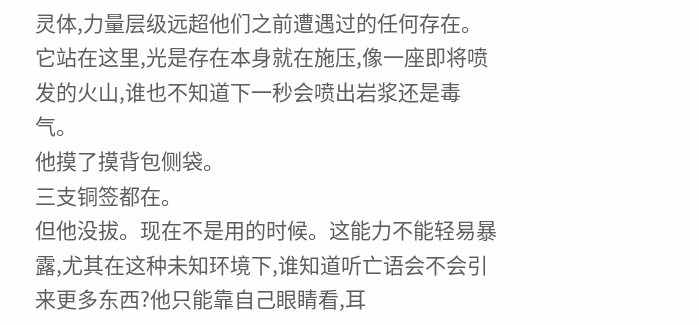灵体,力量层级远超他们之前遭遇过的任何存在。它站在这里,光是存在本身就在施压,像一座即将喷发的火山,谁也不知道下一秒会喷出岩浆还是毒气。
他摸了摸背包侧袋。
三支铜签都在。
但他没拔。现在不是用的时候。这能力不能轻易暴露,尤其在这种未知环境下,谁知道听亡语会不会引来更多东西?他只能靠自己眼睛看,耳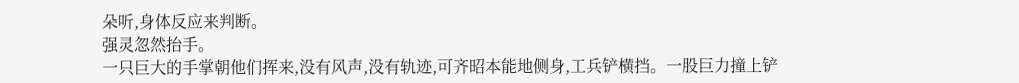朵听,身体反应来判断。
强灵忽然抬手。
一只巨大的手掌朝他们挥来,没有风声,没有轨迹,可齐昭本能地侧身,工兵铲横挡。一股巨力撞上铲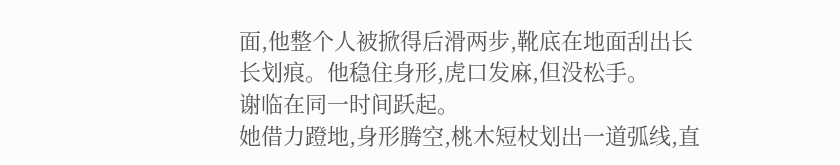面,他整个人被掀得后滑两步,靴底在地面刮出长长划痕。他稳住身形,虎口发麻,但没松手。
谢临在同一时间跃起。
她借力蹬地,身形腾空,桃木短杖划出一道弧线,直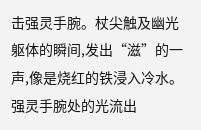击强灵手腕。杖尖触及幽光躯体的瞬间,发出“滋”的一声,像是烧红的铁浸入冷水。强灵手腕处的光流出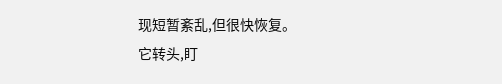现短暂紊乱,但很快恢复。
它转头,盯